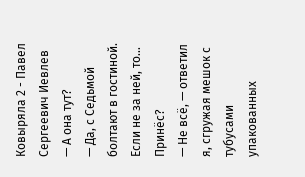Ковыряла 2 - Павел Сергеевич Иевлев
— А она тут?
— Да, с Седьмой болтают в гостиной. Если не за ней, то… Принёс?
— Не всё, — ответил я, сгружая мешок с тубусами упакованных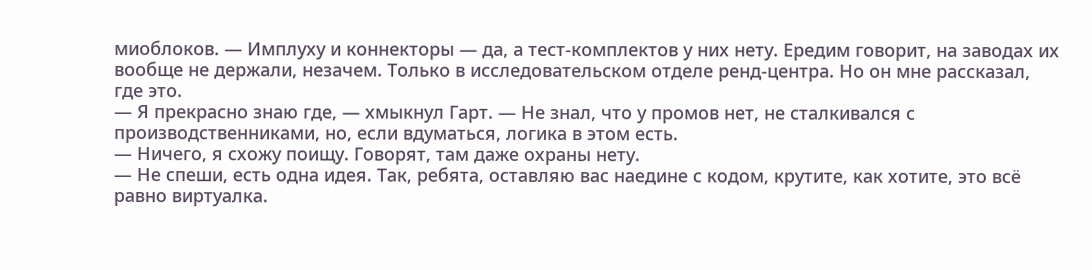миоблоков. — Имплуху и коннекторы — да, а тест-комплектов у них нету. Ередим говорит, на заводах их вообще не держали, незачем. Только в исследовательском отделе ренд-центра. Но он мне рассказал, где это.
— Я прекрасно знаю где, — хмыкнул Гарт. — Не знал, что у промов нет, не сталкивался с производственниками, но, если вдуматься, логика в этом есть.
— Ничего, я схожу поищу. Говорят, там даже охраны нету.
— Не спеши, есть одна идея. Так, ребята, оставляю вас наедине с кодом, крутите, как хотите, это всё равно виртуалка.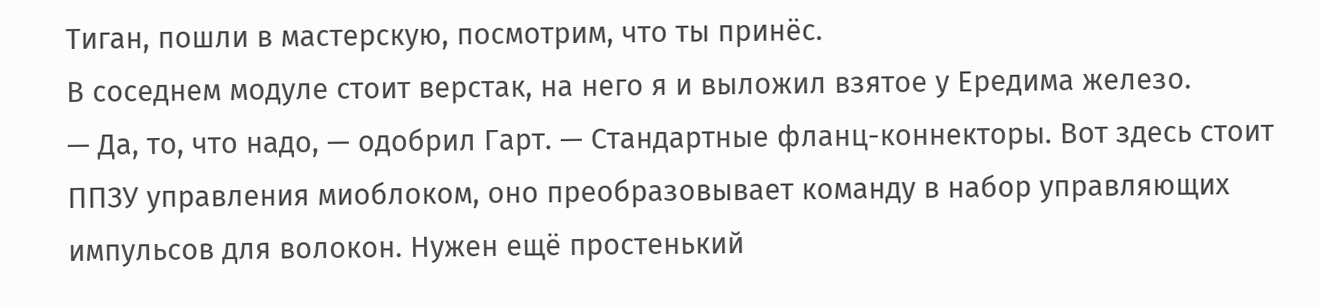Тиган, пошли в мастерскую, посмотрим, что ты принёс.
В соседнем модуле стоит верстак, на него я и выложил взятое у Ередима железо.
— Да, то, что надо, — одобрил Гарт. — Стандартные фланц-коннекторы. Вот здесь стоит ППЗУ управления миоблоком, оно преобразовывает команду в набор управляющих импульсов для волокон. Нужен ещё простенький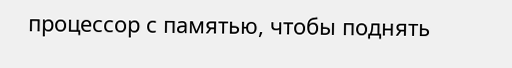процессор с памятью, чтобы поднять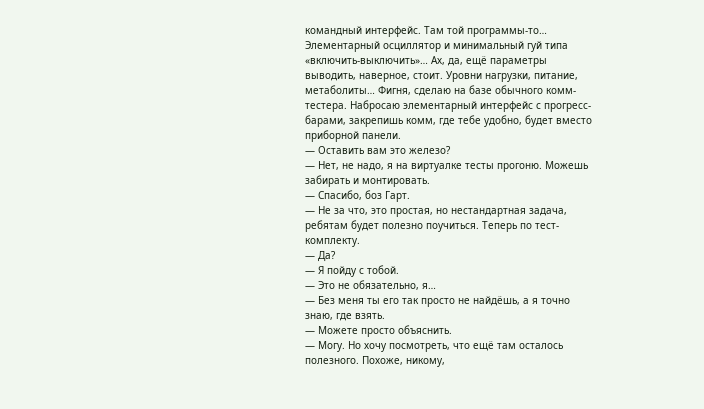командный интерфейс. Там той программы-то… Элементарный осциллятор и минимальный гуй типа «включить-выключить»… Ах, да, ещё параметры выводить, наверное, стоит. Уровни нагрузки, питание, метаболиты… Фигня, сделаю на базе обычного комм-тестера. Набросаю элементарный интерфейс с прогресс-барами, закрепишь комм, где тебе удобно, будет вместо приборной панели.
— Оставить вам это железо?
— Нет, не надо, я на виртуалке тесты прогоню. Можешь забирать и монтировать.
— Спасибо, боз Гарт.
— Не за что, это простая, но нестандартная задача, ребятам будет полезно поучиться. Теперь по тест-комплекту.
— Да?
— Я пойду с тобой.
— Это не обязательно, я…
— Без меня ты его так просто не найдёшь, а я точно знаю, где взять.
— Можете просто объяснить.
— Могу. Но хочу посмотреть, что ещё там осталось полезного. Похоже, никому,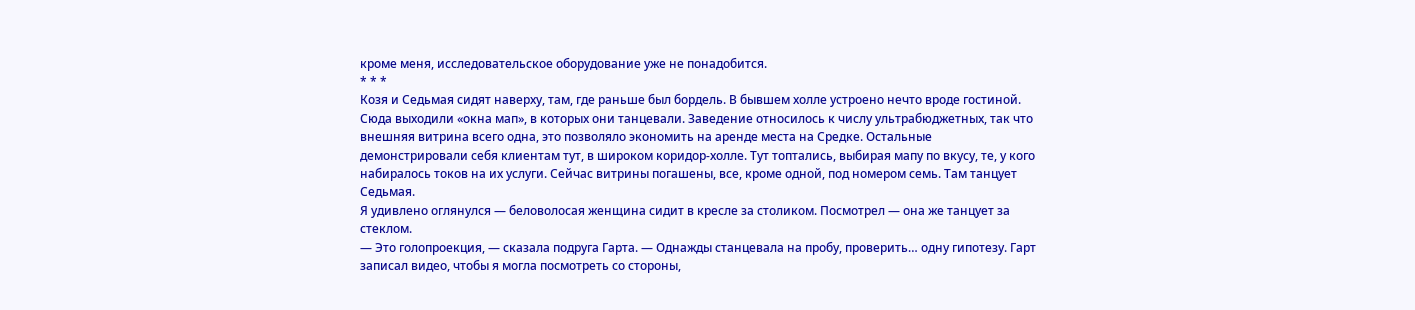кроме меня, исследовательское оборудование уже не понадобится.
* * *
Козя и Седьмая сидят наверху, там, где раньше был бордель. В бывшем холле устроено нечто вроде гостиной. Сюда выходили «окна мап», в которых они танцевали. Заведение относилось к числу ультрабюджетных, так что внешняя витрина всего одна, это позволяло экономить на аренде места на Средке. Остальные демонстрировали себя клиентам тут, в широком коридор-холле. Тут топтались, выбирая мапу по вкусу, те, у кого набиралось токов на их услуги. Сейчас витрины погашены, все, кроме одной, под номером семь. Там танцует Седьмая.
Я удивлено оглянулся — беловолосая женщина сидит в кресле за столиком. Посмотрел — она же танцует за стеклом.
— Это голопроекция, — сказала подруга Гарта. — Однажды станцевала на пробу, проверить… одну гипотезу. Гарт записал видео, чтобы я могла посмотреть со стороны,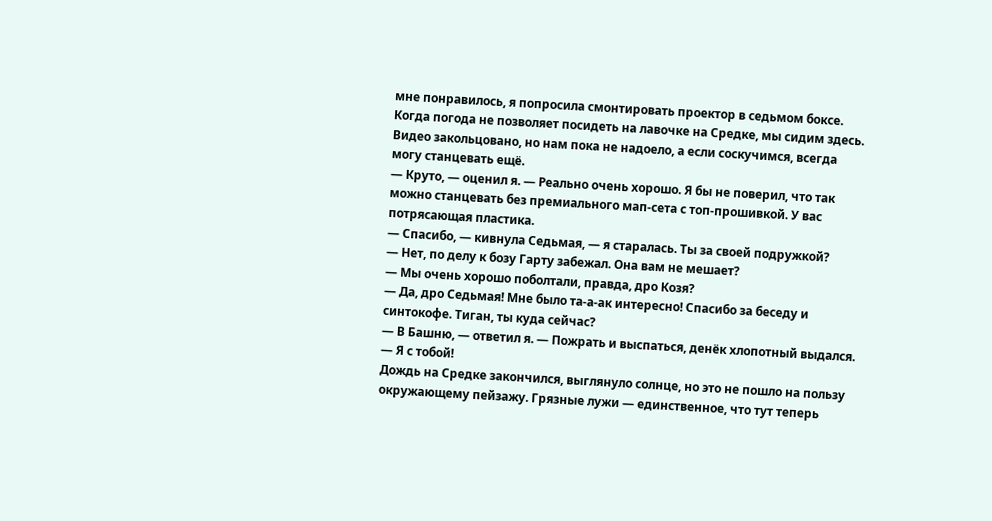мне понравилось, я попросила смонтировать проектор в седьмом боксе. Когда погода не позволяет посидеть на лавочке на Средке, мы сидим здесь. Видео закольцовано, но нам пока не надоело, а если соскучимся, всегда могу станцевать ещё.
— Круто, — оценил я. — Реально очень хорошо. Я бы не поверил, что так можно станцевать без премиального мап-сета с топ-прошивкой. У вас потрясающая пластика.
— Спасибо, — кивнула Седьмая, — я старалась. Ты за своей подружкой?
— Нет, по делу к бозу Гарту забежал. Она вам не мешает?
— Мы очень хорошо поболтали, правда, дро Козя?
— Да, дро Седьмая! Мне было та-а-ак интересно! Спасибо за беседу и синтокофе. Тиган, ты куда сейчас?
— В Башню, — ответил я. — Пожрать и выспаться, денёк хлопотный выдался.
— Я с тобой!
Дождь на Средке закончился, выглянуло солнце, но это не пошло на пользу окружающему пейзажу. Грязные лужи — единственное, что тут теперь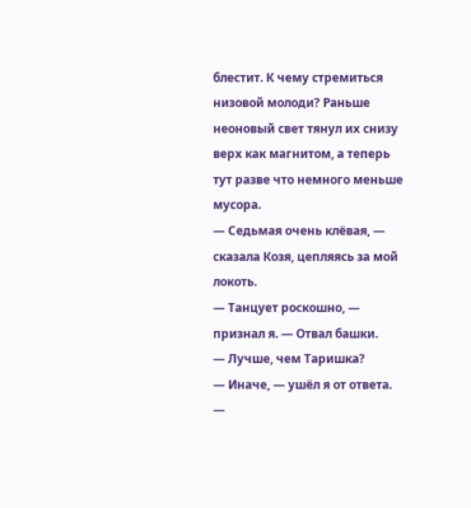блестит. К чему стремиться низовой молоди? Раньше неоновый свет тянул их снизу верх как магнитом, а теперь тут разве что немного меньше мусора.
— Седьмая очень клёвая, — сказала Козя, цепляясь за мой локоть.
— Танцует роскошно, — признал я. — Отвал башки.
— Лучше, чем Таришка?
— Иначе, — ушёл я от ответа. —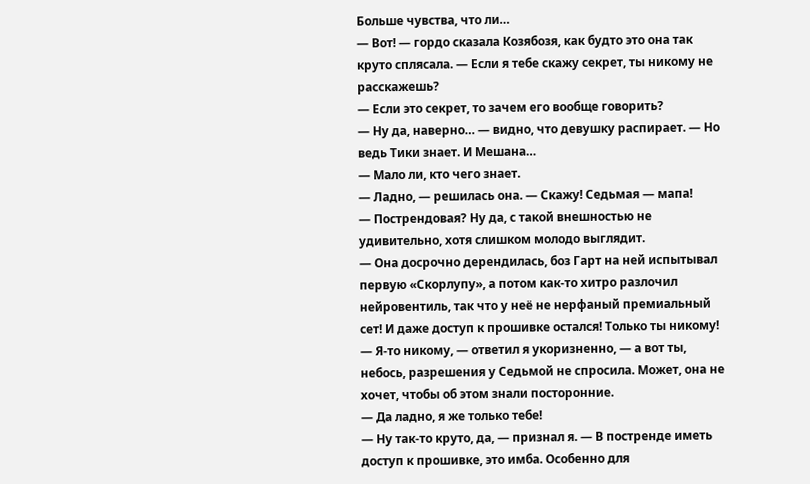Больше чувства, что ли…
— Вот! — гордо сказала Козябозя, как будто это она так круто сплясала. — Если я тебе скажу секрет, ты никому не расскажешь?
— Если это секрет, то зачем его вообще говорить?
— Ну да, наверно… — видно, что девушку распирает. — Но ведь Тики знает. И Мешана…
— Мало ли, кто чего знает.
— Ладно, — решилась она. — Скажу! Седьмая — мапа!
— Пострендовая? Ну да, с такой внешностью не удивительно, хотя слишком молодо выглядит.
— Она досрочно дерендилась, боз Гарт на ней испытывал первую «Скорлупу», а потом как-то хитро разлочил нейровентиль, так что у неё не нерфаный премиальный сет! И даже доступ к прошивке остался! Только ты никому!
— Я-то никому, — ответил я укоризненно, — а вот ты, небось, разрешения у Седьмой не спросила. Может, она не хочет, чтобы об этом знали посторонние.
— Да ладно, я же только тебе!
— Ну так-то круто, да, — признал я. — В постренде иметь доступ к прошивке, это имба. Особенно для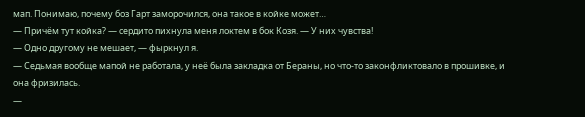мап. Понимаю, почему боз Гарт заморочился, она такое в койке может…
— Причём тут койка? — сердито пихнула меня локтем в бок Козя. — У них чувства!
— Одно другому не мешает, — фыркнул я.
— Седьмая вообще мапой не работала, у неё была закладка от Бераны, но что-то законфликтовало в прошивке, и она фризилась.
—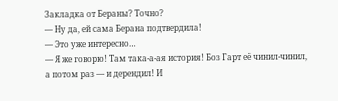Закладка от Бераны? Точно?
— Ну да, ей сама Берана подтвердила!
— Это уже интересно…
— Я же говорю! Там така-а-ая история! Боз Гарт её чинил-чинил, а потом раз — и дерендил! И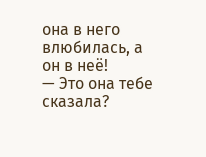она в него влюбилась, а он в неё!
— Это она тебе сказала?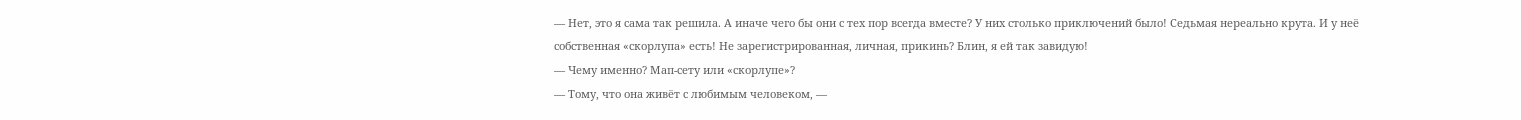— Нет, это я сама так решила. А иначе чего бы они с тех пор всегда вместе? У них столько приключений было! Седьмая нереально крута. И у неё собственная «скорлупа» есть! Не зарегистрированная, личная, прикинь? Блин, я ей так завидую!
— Чему именно? Мап-сету или «скорлупе»?
— Тому, что она живёт с любимым человеком, —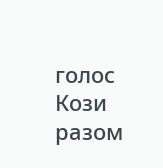голос Кози разом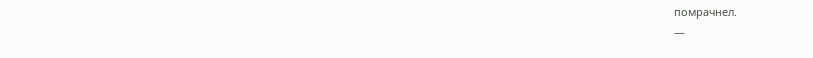помрачнел.
—